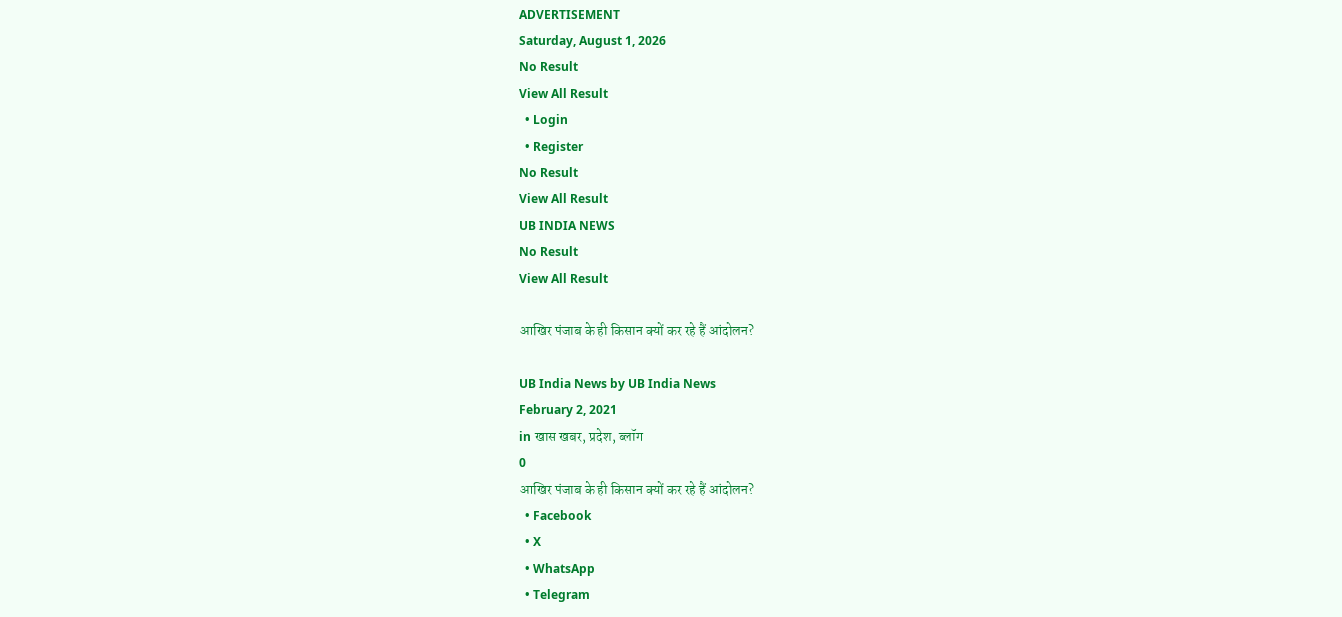ADVERTISEMENT
Saturday, August 1, 2026
No Result
View All Result
  • Login
  • Register
No Result
View All Result
UB INDIA NEWS
No Result
View All Result

आखिर पंजाब के ही किसान क्यों कर रहे हैं आंदोलन?

UB India News by UB India News
February 2, 2021
in खास खबर, प्रदेश, ब्लॉग
0
आखिर पंजाब के ही किसान क्यों कर रहे हैं आंदोलन?
  • Facebook
  • X
  • WhatsApp
  • Telegram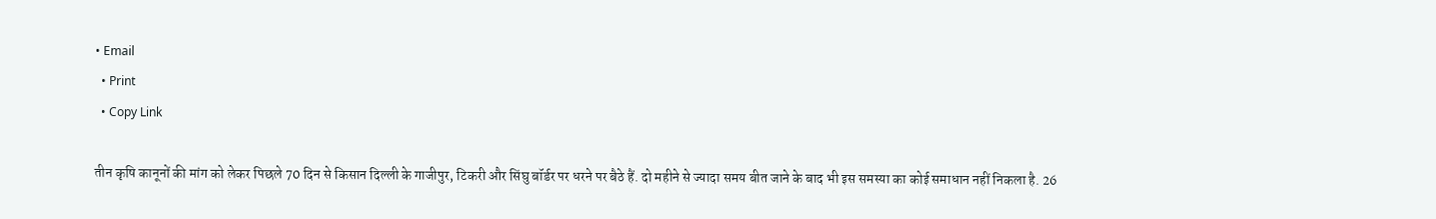• Email
  • Print
  • Copy Link

तीन कृषि कानूनों की मांग को लेकर पिछले 70 दिन से किसान दिल्ली के गाजीपुर, टिकरी और सिंघु बॉर्डर पर धरने पर बैठे हैं. दो महीने से ज्यादा समय बीत जाने के बाद भी इस समस्या का कोई समाधान नहीं निकला है. 26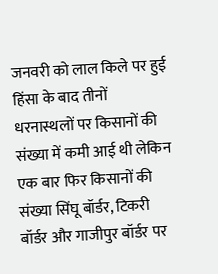जनवरी को लाल किले पर हुई हिंसा के बाद तीनों धरनास्थलों पर किसानों की संख्या में कमी आई थी लेकिन एक बार फिर किसानों की संख्या सिंघू बॉर्डर, टिकरी बॉर्डर और गाजीपुर बॉर्डर पर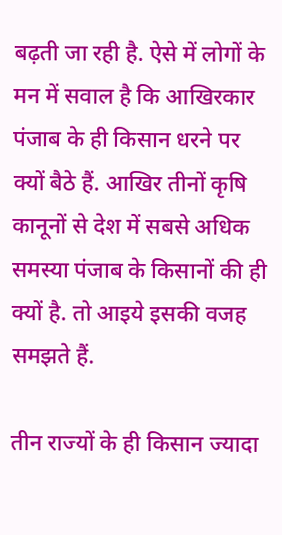बढ़ती जा रही है. ऐसे में लोगों के मन में सवाल है कि आखिरकार पंजाब के ही किसान धरने पर क्यों बैठे हैं. आखिर तीनों कृषि कानूनों से देश में सबसे अधिक समस्या पंजाब के किसानों की ही क्यों है. तो आइये इसकी वजह समझते हैं.

तीन राज्यों के ही किसान ज्यादा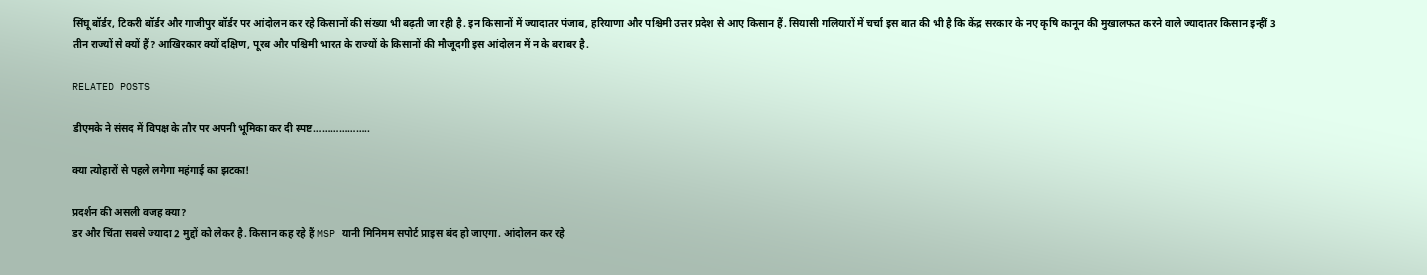सिंघू बॉर्डर, टिकरी बॉर्डर और गाजीपुर बॉर्डर पर आंदोलन कर रहे किसानों की संख्या भी बढ़ती जा रही है. इन किसानों में ज्यादातर पंजाब, हरियाणा और पश्चिमी उत्तर प्रदेश से आए किसान हैं. सियासी गलियारों में चर्चा इस बात की भी है कि केंद्र सरकार के नए कृषि कानून की मुखालफत करने वाले ज्यादातर किसान इन्हीं 3 तीन राज्यों से क्यों हैं? आखिरकार क्यों दक्षिण, पूरब और पश्चिमी भारत के राज्यों के किसानों की मौजूदगी इस आंदोलन में न के बराबर है.

RELATED POSTS

डीएमके ने संसद में विपक्ष के तौर पर अपनी भूमिका कर दी स्पष्ट………………..

क्या त्योहारों से पहले लगेगा महंगाई का झटका!

प्रदर्शन की असली वजह क्या?
डर और चिंता सबसे ज्यादा 2 मुद्दों को लेकर है. किसान कह रहे हैं MSP यानी मिनिमम सपोर्ट प्राइस बंद हो जाएगा. आंदोलन कर रहे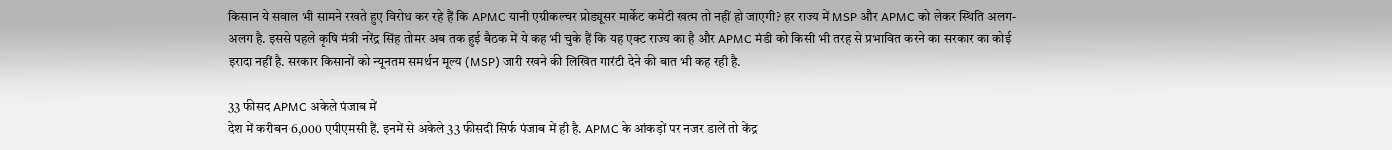किसान ये सवाल भी सामने रखते हुए विरोध कर रहे हैं कि APMC यानी एग्रीकल्चर प्रोड्यूसर मार्केट कमेटी खत्म तो नहीं हो जाएगी? हर राज्य में MSP और APMC को लेकर स्थिति अलग-अलग है. इससे पहले कृषि मंत्री नरेंद्र सिंह तोमर अब तक हुई बैठक में ये कह भी चुके हैं कि यह एक्ट राज्य का है और APMC मंडी को किसी भी तरह से प्रभावित करने का सरकार का कोई इरादा नहीं है. सरकार किसानों को न्यूनतम समर्थन मूल्य (MSP) जारी रखने की लिखित गारंटी देने की बात भी कह रही है.

33 फीसद APMC अकेले पंजाब में
देश में करीबन 6,000 एपीएमसी हैं. इनमें से अकेले 33 फीसदी सिर्फ पंजाब में ही है. APMC के आंकड़ों पर नजर डालें तो केंद्र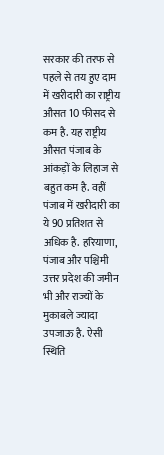सरकार की तरफ से पहले से तय हुए दाम में खरीदारी का राष्ट्रीय औसत 10 फीसद से कम है. यह राष्ट्रीय औसत पंजाब के आंकड़ों के लिहाज से बहुत कम है. वहीं पंजाब में खरीदारी का ये 90 प्रतिशत से अधिक है. हरियाणा, पंजाब और पश्चिमी उत्तर प्रदेश की जमीन भी और राज्यों के मुकाबले ज्यादा उपजाऊ है. ऐसी स्थिति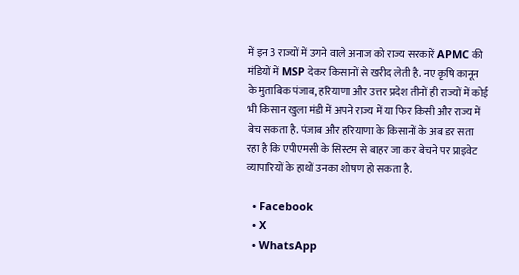में इन 3 राज्यों में उगने वाले अनाज को राज्य सरकारें APMC की मंडियों में MSP देकर किसानों से खरीद लेती है. नए कृषि कानून के मुताबिक पंजाब, हरियाणा और उत्तर प्रदेश तीनों ही राज्यों में कोई भी किसान खुला मंडी में अपने राज्य में या फिर किसी और राज्य में बेच सकता है. पंजाब और हरियाणा के किसानों के अब डर सता रहा है कि एपीएमसी के सिस्टम से बाहर जा कर बेचने पर प्राइवेट व्यापारियों के हाथों उनका शोषण हो सकता है.

  • Facebook
  • X
  • WhatsApp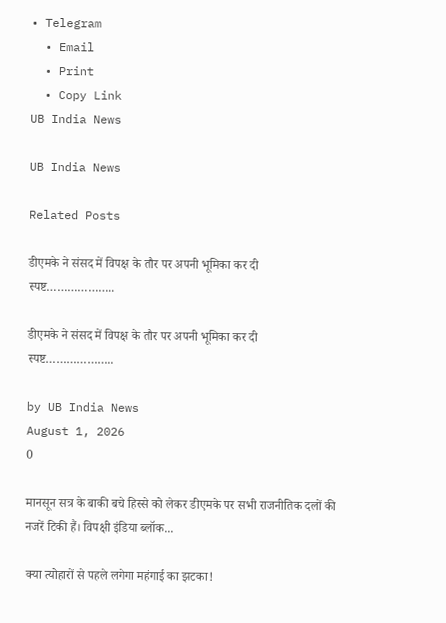• Telegram
  • Email
  • Print
  • Copy Link
UB India News

UB India News

Related Posts

डीएमके ने संसद में विपक्ष के तौर पर अपनी भूमिका कर दी स्पष्ट………………..

डीएमके ने संसद में विपक्ष के तौर पर अपनी भूमिका कर दी स्पष्ट………………..

by UB India News
August 1, 2026
0

मानसून सत्र के बाकी बचे हिस्से को लेकर डीएमके पर सभी राजनीतिक दलों की नजरें टिकी हैं। विपक्षी इंडिया ब्लॉक...

क्या त्योहारों से पहले लगेगा महंगाई का झटका!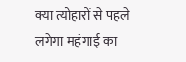क्या त्योहारों से पहले लगेगा महंगाई का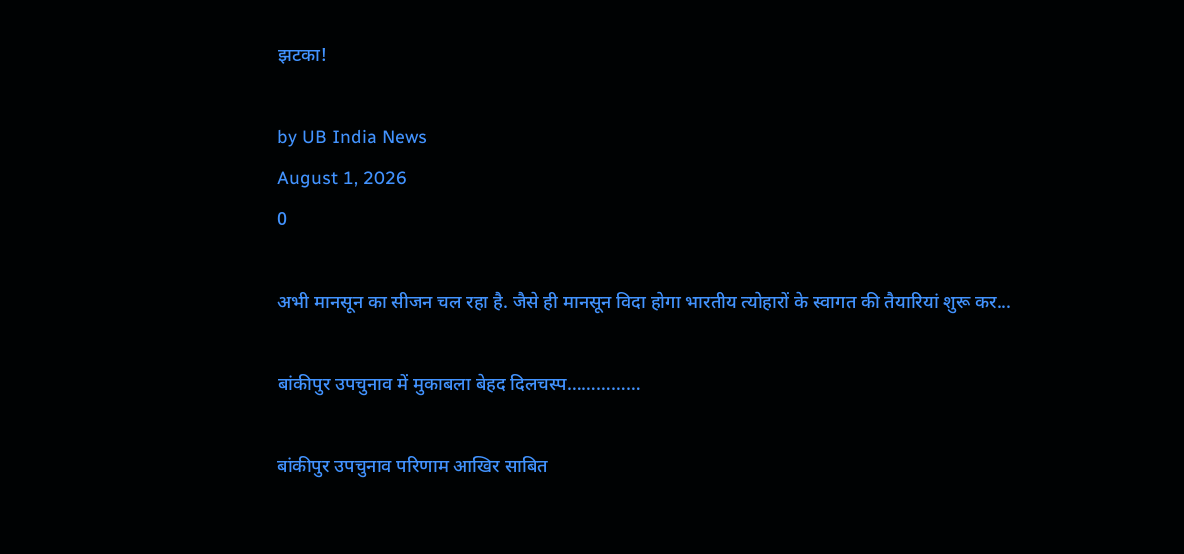झटका!

by UB India News
August 1, 2026
0

अभी मानसून का सीजन चल रहा है. जैसे ही मानसून विदा होगा भारतीय त्‍योहारों के स्‍वागत की तैयारियां शुरू कर...

बांकीपुर उपचुनाव में मुकाबला बेहद दिलचस्प……………

बांकीपुर उपचुनाव परिणाम आखिर साबित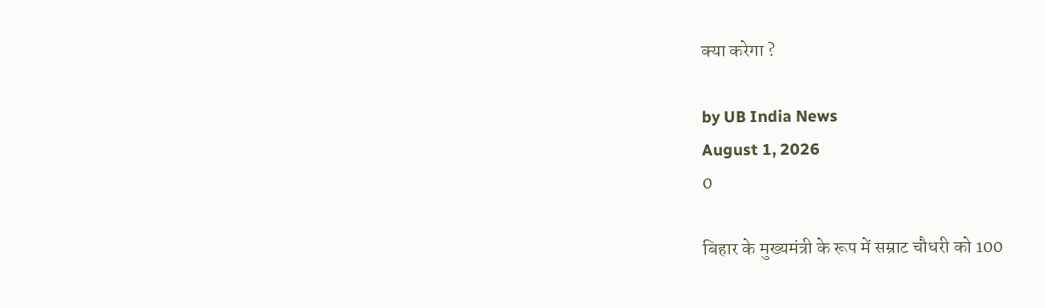क्या करेगा ?

by UB India News
August 1, 2026
0

बिहार के मुख्यमंत्री के रूप में सम्राट चौधरी को 100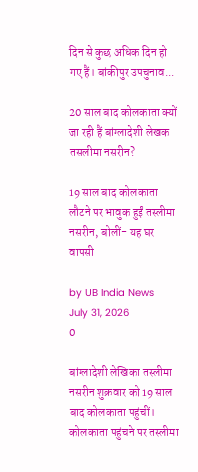दिन से कुछ अधिक दिन हो गए हैं। बांकीपुर उपचुनाव...

20 साल बाद कोलकाता क्यों जा रही हैं बांग्लादेशी लेखक तसलीमा नसरीन?

19 साल बाद कोलकाता लौटने पर भावुक हुईं तस्लीमा नसरीन, बोलीं- यह घर वापसी

by UB India News
July 31, 2026
0

बांग्लादेशी लेखिका तस्लीमा नसरीन शुक्रवार को 19 साल बाद कोलकाता पहुंचीं। कोलकाता पहुंचने पर तस्लीमा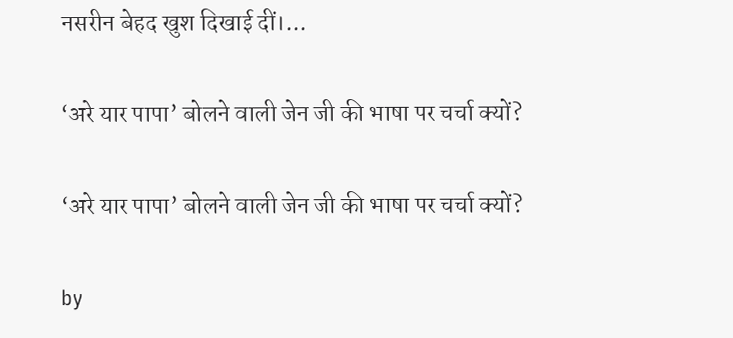नसरीन बेहद खुश दिखाई दीं।...

‘अरे यार पापा’ बोलने वाली जेन जी की भाषा पर चर्चा क्यों?

‘अरे यार पापा’ बोलने वाली जेन जी की भाषा पर चर्चा क्यों?

by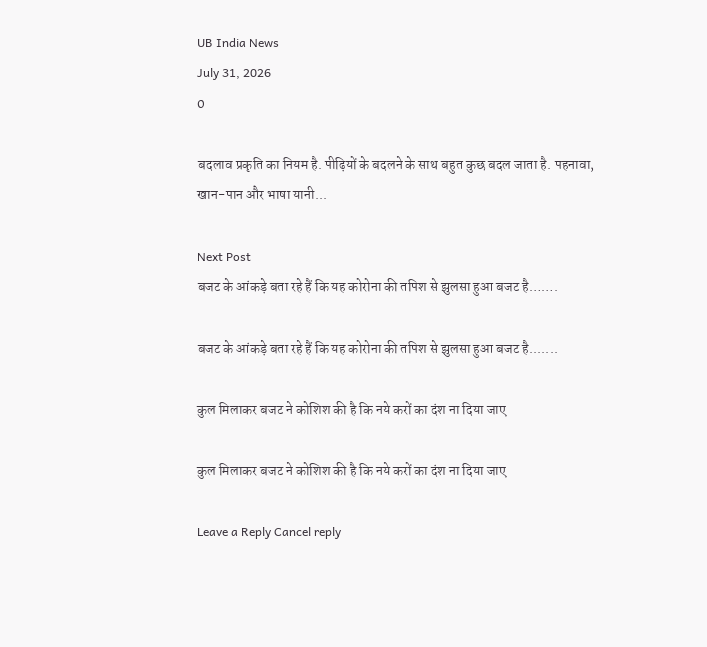UB India News
July 31, 2026
0

बदलाव प्रकृति का नियम है. पीढ़ियों के बदलने के साथ बहुत कुछ बदल जाता है. पहनावा, खान-पान और भाषा यानी...

Next Post
बजट के आंकड़े बता रहे हैं कि यह कोरोना की तपिश से झुलसा हुआ बजट है…….

बजट के आंकड़े बता रहे हैं कि यह कोरोना की तपिश से झुलसा हुआ बजट है.......

कुल मिलाकर बजट ने कोशिश की है कि नये करों का दंश ना दिया जाए

कुल मिलाकर बजट ने कोशिश की है कि नये करों का दंश ना दिया जाए

Leave a Reply Cancel reply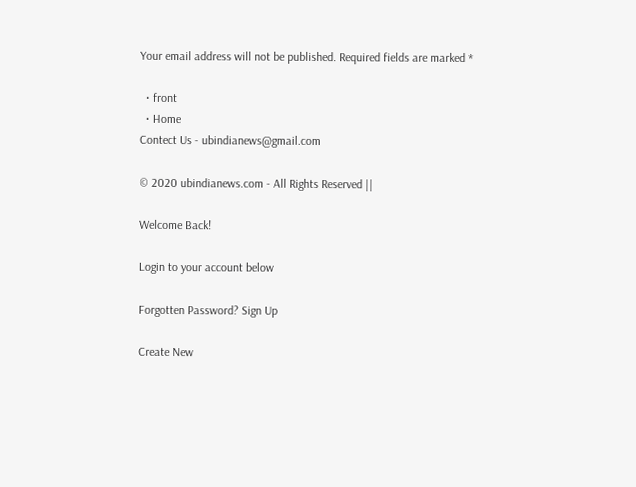Your email address will not be published. Required fields are marked *

  • front
  • Home
Contect Us - ubindianews@gmail.com

© 2020 ubindianews.com - All Rights Reserved ||

Welcome Back!

Login to your account below

Forgotten Password? Sign Up

Create New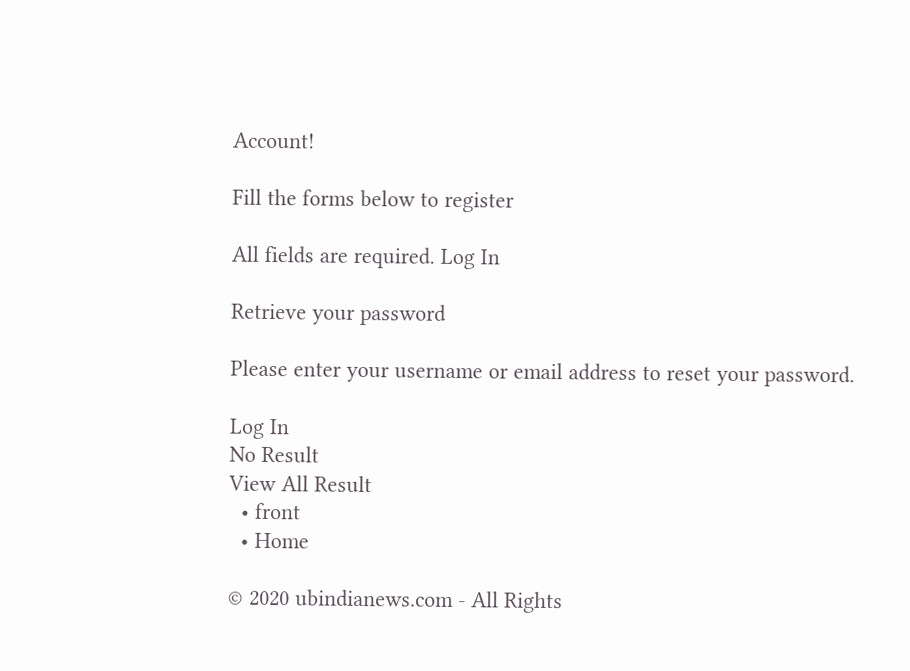Account!

Fill the forms below to register

All fields are required. Log In

Retrieve your password

Please enter your username or email address to reset your password.

Log In
No Result
View All Result
  • front
  • Home

© 2020 ubindianews.com - All Rights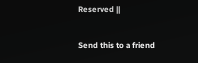Reserved ||

Send this to a friend